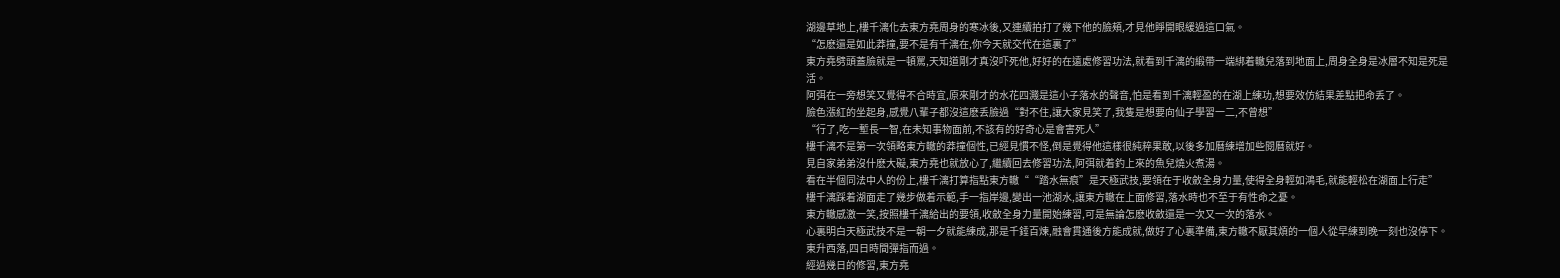湖邊草地上,樓千漓化去東方堯周身的寒冰後,又連續拍打了幾下他的臉頰,才見他睜開眼緩過這口氣。
“怎麽還是如此莽撞,要不是有千漓在,你今天就交代在這裏了”
東方堯劈頭蓋臉就是一頓罵,天知道剛才真沒吓死他,好好的在遠處修習功法,就看到千漓的緞帶一端綁着轍兒落到地面上,周身全身是冰層不知是死是活。
阿弭在一旁想笑又覺得不合時宜,原來剛才的水花四濺是這小子落水的聲音,怕是看到千漓輕盈的在湖上練功,想要效仿結果差點把命丢了。
臉色漲紅的坐起身,感覺八輩子都沒這麽丢臉過“對不住,讓大家見笑了,我隻是想要向仙子學習一二,不曾想”
“行了,吃一塹長一智,在未知事物面前,不該有的好奇心是會害死人”
樓千漓不是第一次領略東方轍的莽撞個性,已經見慣不怪,倒是覺得他這樣很純粹果敢,以後多加曆練增加些閱曆就好。
見自家弟弟沒什麽大礙,東方堯也就放心了,繼續回去修習功法,阿弭就着釣上來的魚兒燒火煮湯。
看在半個同法中人的份上,樓千漓打算指點東方轍““踏水無痕”是天極武技,要領在于收斂全身力量,使得全身輕如鴻毛,就能輕松在湖面上行走”
樓千漓踩着湖面走了幾步做着示範,手一指岸邊,變出一池湖水,讓東方轍在上面修習,落水時也不至于有性命之憂。
東方轍感激一笑,按照樓千漓給出的要領,收斂全身力量開始練習,可是無論怎麽收斂還是一次又一次的落水。
心裏明白天極武技不是一朝一夕就能練成,那是千錘百煉,融會貫通後方能成就,做好了心裏準備,東方轍不厭其煩的一個人從早練到晚一刻也沒停下。
東升西落,四日時間彈指而過。
經過幾日的修習,東方堯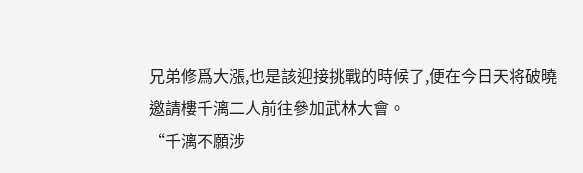兄弟修爲大漲,也是該迎接挑戰的時候了,便在今日天将破曉邀請樓千漓二人前往參加武林大會。
“千漓不願涉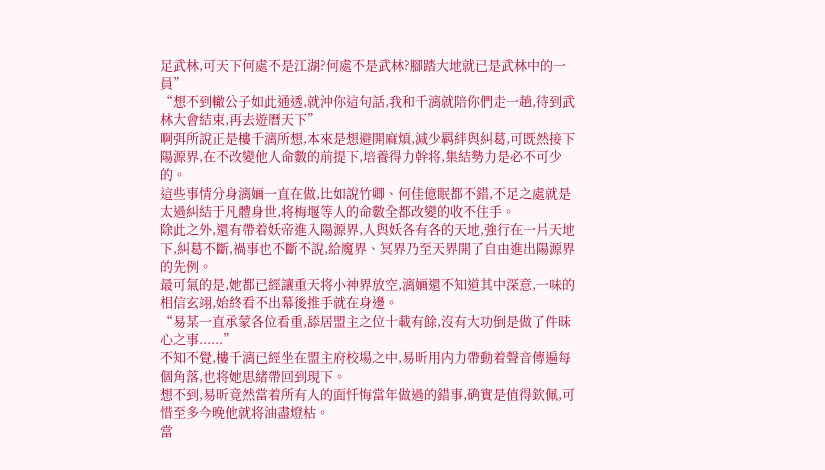足武林,可天下何處不是江湖?何處不是武林?腳踏大地就已是武林中的一員”
“想不到轍公子如此通透,就沖你這句話,我和千漓就陪你們走一趟,待到武林大會結束,再去遊曆天下”
啊弭所說正是樓千漓所想,本來是想避開麻煩,減少羁絆與糾葛,可既然接下陽源界,在不改變他人命數的前提下,培養得力幹将,集結勢力是必不可少的。
這些事情分身漓婳一直在做,比如說竹卿、何佳億眠都不錯,不足之處就是太過糾結于凡體身世,将梅堰等人的命數全都改變的收不住手。
除此之外,還有帶着妖帝進入陽源界,人與妖各有各的天地,強行在一片天地下,糾葛不斷,禍事也不斷不說,給魔界、冥界乃至天界開了自由進出陽源界的先例。
最可氣的是,她都已經讓重天将小神界放空,漓婳還不知道其中深意,一味的相信玄翊,始終看不出幕後推手就在身邊。
“易某一直承蒙各位看重,舔居盟主之位十載有餘,沒有大功倒是做了件昧心之事......”
不知不覺,樓千漓已經坐在盟主府校場之中,易昕用内力帶動着聲音傳遍每個角落,也将她思緒帶回到現下。
想不到,易昕竟然當着所有人的面忏悔當年做過的錯事,确實是值得欽佩,可惜至多今晚他就将油盡燈枯。
當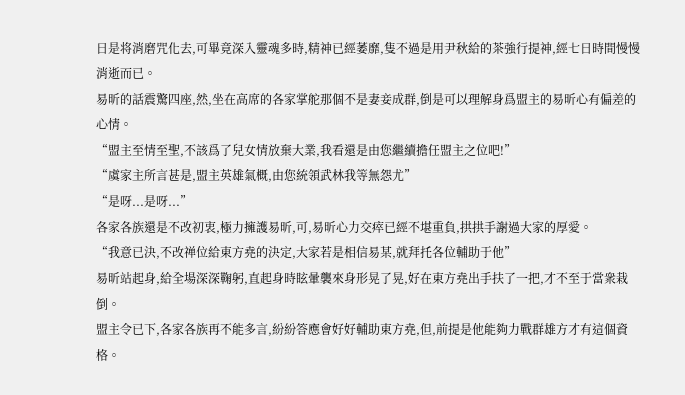日是将消磨咒化去,可畢竟深入靈魂多時,精神已經萎靡,隻不過是用尹秋給的茶強行提神,經七日時間慢慢消逝而已。
易昕的話震驚四座,然,坐在高席的各家掌舵那個不是妻妾成群,倒是可以理解身爲盟主的易昕心有偏差的心情。
“盟主至情至聖,不該爲了兒女情放棄大業,我看還是由您繼續擔任盟主之位吧!”
“虞家主所言甚是,盟主英雄氣概,由您統領武林我等無怨尤”
“是呀...是呀...”
各家各族還是不改初衷,極力擁護易昕,可,易昕心力交瘁已經不堪重負,拱拱手謝過大家的厚愛。
“我意已決,不改禅位給東方堯的決定,大家若是相信易某,就拜托各位輔助于他”
易昕站起身,給全場深深鞠躬,直起身時眩暈襲來身形晃了晃,好在東方堯出手扶了一把,才不至于當衆栽倒。
盟主令已下,各家各族再不能多言,紛紛答應會好好輔助東方堯,但,前提是他能夠力戰群雄方才有這個資格。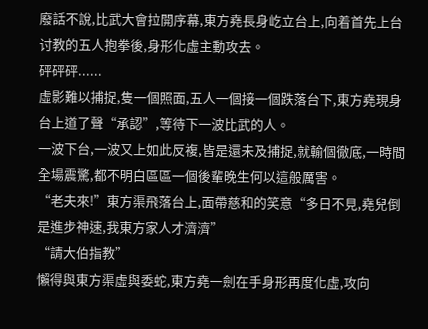廢話不說,比武大會拉開序幕,東方堯長身屹立台上,向着首先上台讨教的五人抱拳後,身形化虛主動攻去。
砰砰砰......
虛影難以捕捉,隻一個照面,五人一個接一個跌落台下,東方堯現身台上道了聲“承認”,等待下一波比武的人。
一波下台,一波又上如此反複,皆是還未及捕捉,就輸個徹底,一時間全場震驚,都不明白區區一個後輩晚生何以這般厲害。
“老夫來!”東方渠飛落台上,面帶慈和的笑意“多日不見,堯兒倒是進步神速,我東方家人才濟濟”
“請大伯指教”
懶得與東方渠虛與委蛇,東方堯一劍在手身形再度化虛,攻向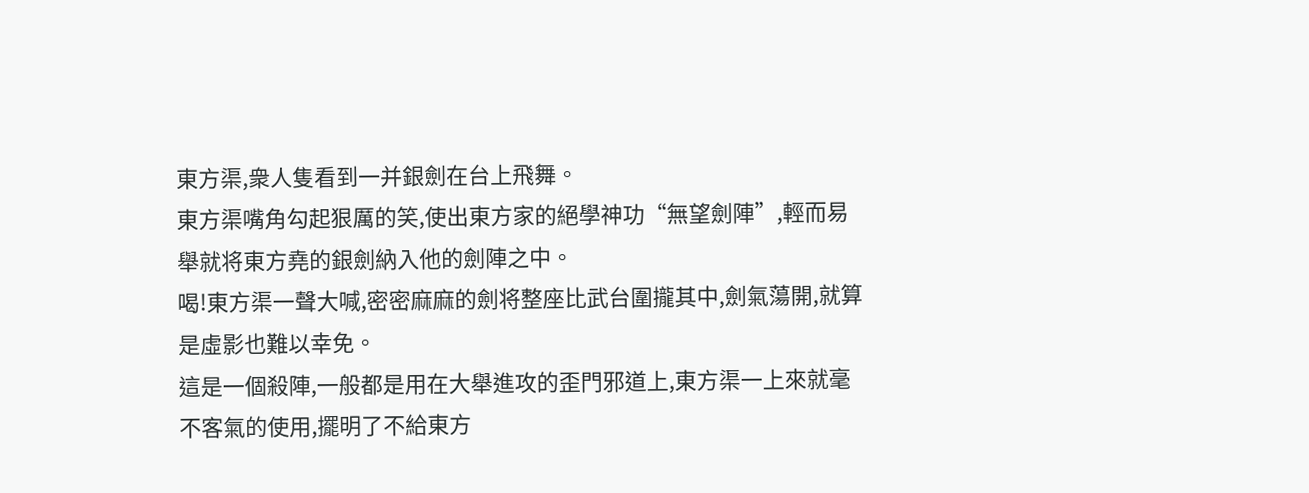東方渠,衆人隻看到一并銀劍在台上飛舞。
東方渠嘴角勾起狠厲的笑,使出東方家的絕學神功“無望劍陣”,輕而易舉就将東方堯的銀劍納入他的劍陣之中。
喝!東方渠一聲大喊,密密麻麻的劍将整座比武台圍攏其中,劍氣蕩開,就算是虛影也難以幸免。
這是一個殺陣,一般都是用在大舉進攻的歪門邪道上,東方渠一上來就毫不客氣的使用,擺明了不給東方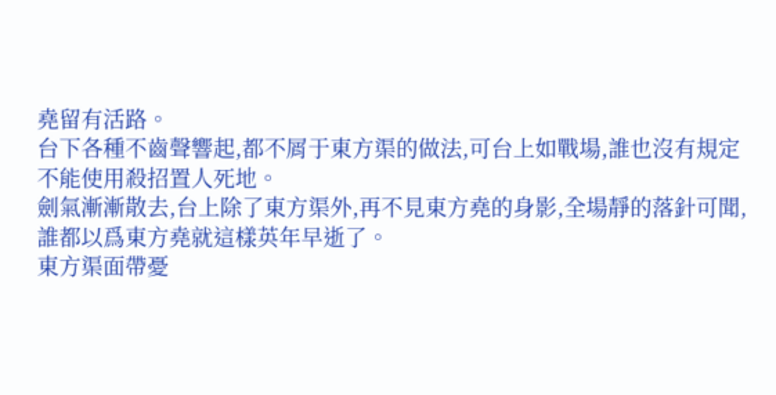堯留有活路。
台下各種不齒聲響起,都不屑于東方渠的做法,可台上如戰場,誰也沒有規定不能使用殺招置人死地。
劍氣漸漸散去,台上除了東方渠外,再不見東方堯的身影,全場靜的落針可聞,誰都以爲東方堯就這樣英年早逝了。
東方渠面帶憂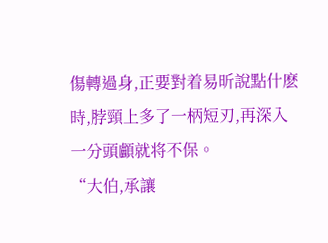傷轉過身,正要對着易昕說點什麽時,脖頸上多了一柄短刃,再深入一分頭顱就将不保。
“大伯,承讓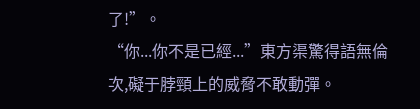了!”。
“你...你不是已經...”東方渠驚得語無倫次,礙于脖頸上的威脅不敢動彈。